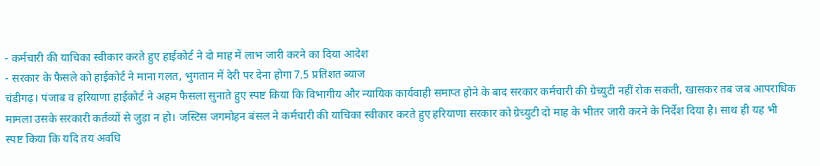- कर्मचारी की याचिका स्वीकार करते हुए हाईकोर्ट ने दो माह में लाभ जारी करने का दिया आदेश
- सरकार के फैसले को हाईकोर्ट ने माना गलत, भुगतान में देरी पर देना होगा 7.5 प्रतिशत ब्याज
चंडीगढ़। पंजाब व हरियाणा हाईकोर्ट ने अहम फैसला सुनाते हुए स्पष्ट किया कि विभागीय और न्यायिक कार्यवाही समाप्त होने के बाद सरकार कर्मचारी की ग्रेच्युटी नहीं रोक सकती, खासकर तब जब आपराधिक मामला उसके सरकारी कर्तव्यों से जुड़ा न हो। जस्टिस जगमोहन बंसल ने कर्मचारी की याचिका स्वीकार करते हुए हरियाणा सरकार को ग्रेच्युटी दो माह के भीतर जारी करने के निर्देश दिया है। साथ ही यह भी स्पष्ट किया कि यदि तय अवधि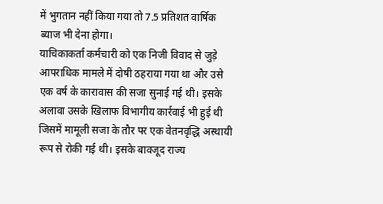में भुगतान नहीं किया गया तो 7.5 प्रतिशत वार्षिक ब्याज भी देना होगा।
याचिकाकर्ता कर्मचारी को एक निजी विवाद से जुड़े आपराधिक मामले में दोषी ठहराया गया था और उसे एक वर्ष के कारावास की सजा सुनाई गई थी। इसके अलावा उसके खिलाफ विभागीय कार्रवाई भी हुई थी जिसमें मामूली सजा के तौर पर एक वेतनवृद्धि अस्थायी रूप से रोकी गई थी। इसके बावजूद राज्य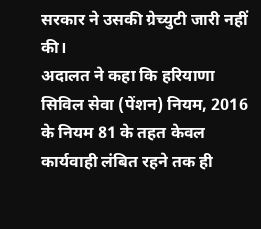सरकार ने उसकी ग्रेच्युटी जारी नहीं की।
अदालत ने कहा कि हरियाणा सिविल सेवा (पेंशन) नियम, 2016 के नियम 81 के तहत केवल कार्यवाही लंबित रहने तक ही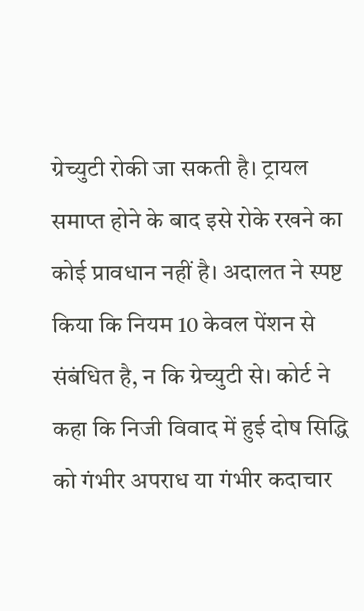ग्रेच्युटी रोकी जा सकती है। ट्रायल समाप्त होने के बाद इसे रोके रखने का कोई प्रावधान नहीं है। अदालत ने स्पष्ट किया कि नियम 10 केवल पेंशन से संबंधित है, न कि ग्रेच्युटी से। कोर्ट ने कहा कि निजी विवाद में हुई दोष सिद्धि को गंभीर अपराध या गंभीर कदाचार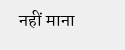नहीं माना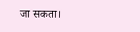जा सकता।